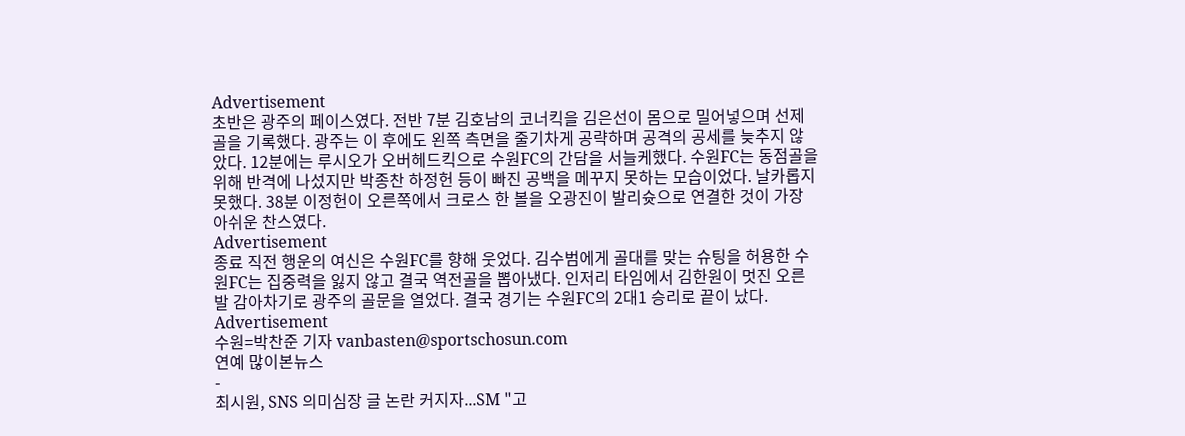Advertisement
초반은 광주의 페이스였다. 전반 7분 김호남의 코너킥을 김은선이 몸으로 밀어넣으며 선제골을 기록했다. 광주는 이 후에도 왼쪽 측면을 줄기차게 공략하며 공격의 공세를 늦추지 않았다. 12분에는 루시오가 오버헤드킥으로 수원FC의 간담을 서늘케했다. 수원FC는 동점골을 위해 반격에 나섰지만 박종찬 하정헌 등이 빠진 공백을 메꾸지 못하는 모습이었다. 날카롭지 못했다. 38분 이정헌이 오른쪽에서 크로스 한 볼을 오광진이 발리슛으로 연결한 것이 가장 아쉬운 찬스였다.
Advertisement
종료 직전 행운의 여신은 수원FC를 향해 웃었다. 김수범에게 골대를 맞는 슈팅을 허용한 수원FC는 집중력을 잃지 않고 결국 역전골을 뽑아냈다. 인저리 타임에서 김한원이 멋진 오른발 감아차기로 광주의 골문을 열었다. 결국 경기는 수원FC의 2대1 승리로 끝이 났다.
Advertisement
수원=박찬준 기자 vanbasten@sportschosun.com
연예 많이본뉴스
-
최시원, SNS 의미심장 글 논란 커지자...SM "고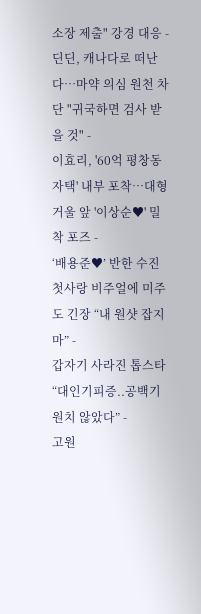소장 제출" 강경 대응 -
딘딘, 캐나다로 떠난다…마약 의심 원천 차단 "귀국하면 검사 받을 것" -
이효리, '60억 평창동 자택' 내부 포착…대형 거울 앞 '이상순♥' 밀착 포즈 -
‘배용준♥’ 반한 수진 첫사랑 비주얼에 미주도 긴장 “내 원샷 잡지마” -
갑자기 사라진 톱스타 “대인기피증..공백기 원치 않았다” -
고원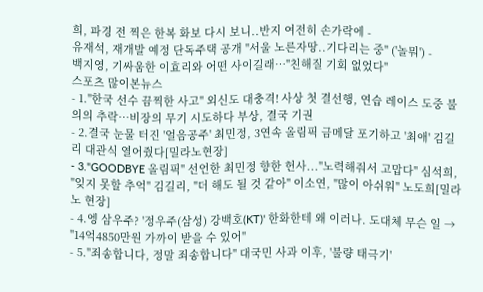희, 파경 전 찍은 한복 화보 다시 보니..반지 여전히 손가락에 -
유재석, 재개발 예정 단독주택 공개 "서울 노른자땅..기다리는 중" ('놀뭐') -
백지영, 기싸움한 이효리와 어떤 사이길래…"친해질 기회 없었다"
스포츠 많이본뉴스
- 1."한국 선수 끔찍한 사고" 외신도 대충격! 사상 첫 결선행, 연습 레이스 도중 불의의 추락…비장의 무기 시도하다 부상, 결국 기권
- 2.결국 눈물 터진 '얼음공주' 최민정, 3연속 올림픽 금메달 포기하고 '최애' 김길리 대관식 열어줬다[밀라노현장]
- 3."GOODBYE 올림픽" 선언한 최민정 향한 헌사..."노력해줘서 고맙다" 심석희, "잊지 못할 추억" 김길리, "더 해도 될 것 같아" 이소연, "많이 아쉬워" 노도희[밀라노 현장]
- 4.엥 삼우주? '정우주(삼성) 강백호(KT)' 한화한테 왜 이러나. 도대체 무슨 일 → "14억4850만원 가까이 받을 수 있어"
- 5."죄송합니다, 정말 죄송합니다" 대국민 사과 이후, '불량 태극기'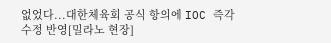없었다...대한체육회 공식 항의에 IOC 즉각 수정 반영[밀라노 현장]